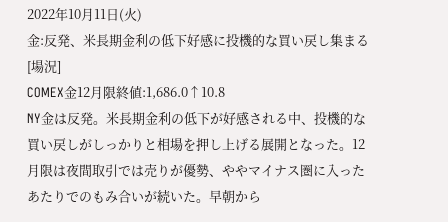2022年10月11日(火)
金:反発、米長期金利の低下好感に投機的な買い戻し集まる
[場況]
COMEX金12月限終値:1,686.0↑10.8
NY金は反発。米長期金利の低下が好感される中、投機的な買い戻しがしっかりと相場を押し上げる展開となった。12月限は夜間取引では売りが優勢、ややマイナス圏に入ったあたりでのもみ合いが続いた。早朝から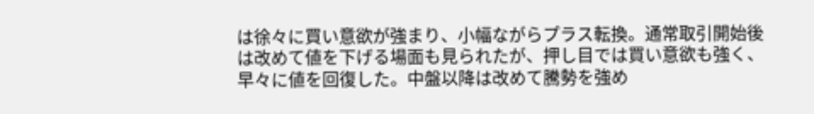は徐々に買い意欲が強まり、小幅ながらプラス転換。通常取引開始後は改めて値を下げる場面も見られたが、押し目では買い意欲も強く、早々に値を回復した。中盤以降は改めて騰勢を強め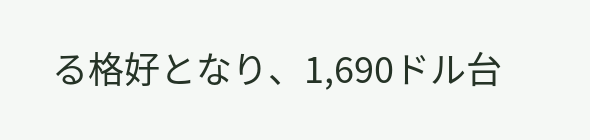る格好となり、1,690ドル台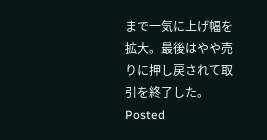まで一気に上げ幅を拡大。最後はやや売りに押し戻されて取引を終了した。
Posted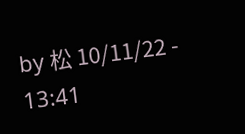by 松 10/11/22 - 13:41